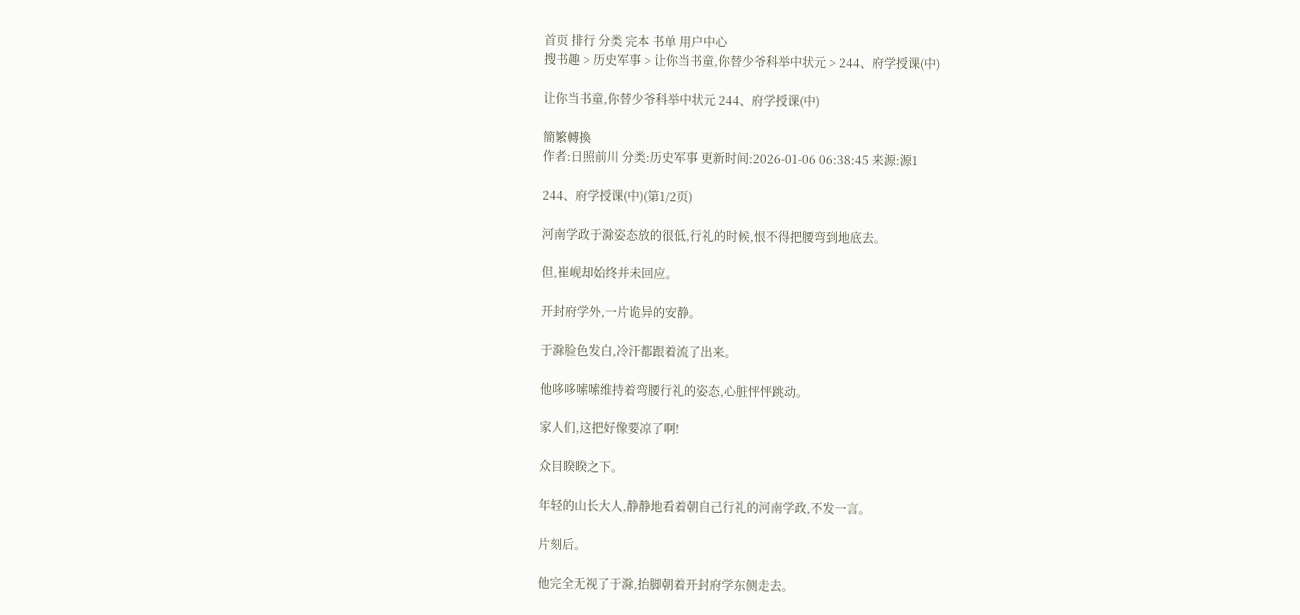首页 排行 分类 完本 书单 用户中心
搜书趣 > 历史军事 > 让你当书童,你替少爷科举中状元 > 244、府学授课(中)

让你当书童,你替少爷科举中状元 244、府学授课(中)

簡繁轉換
作者:日照前川 分类:历史军事 更新时间:2026-01-06 06:38:45 来源:源1

244、府学授课(中)(第1/2页)

河南学政于滁姿态放的很低,行礼的时候,恨不得把腰弯到地底去。

但,崔岘却始终并未回应。

开封府学外,一片诡异的安静。

于滁脸色发白,冷汗都跟着流了出来。

他哆哆嗦嗦维持着弯腰行礼的姿态,心脏怦怦跳动。

家人们,这把好像要凉了啊!

众目睽睽之下。

年轻的山长大人,静静地看着朝自己行礼的河南学政,不发一言。

片刻后。

他完全无视了于滁,抬脚朝着开封府学东侧走去。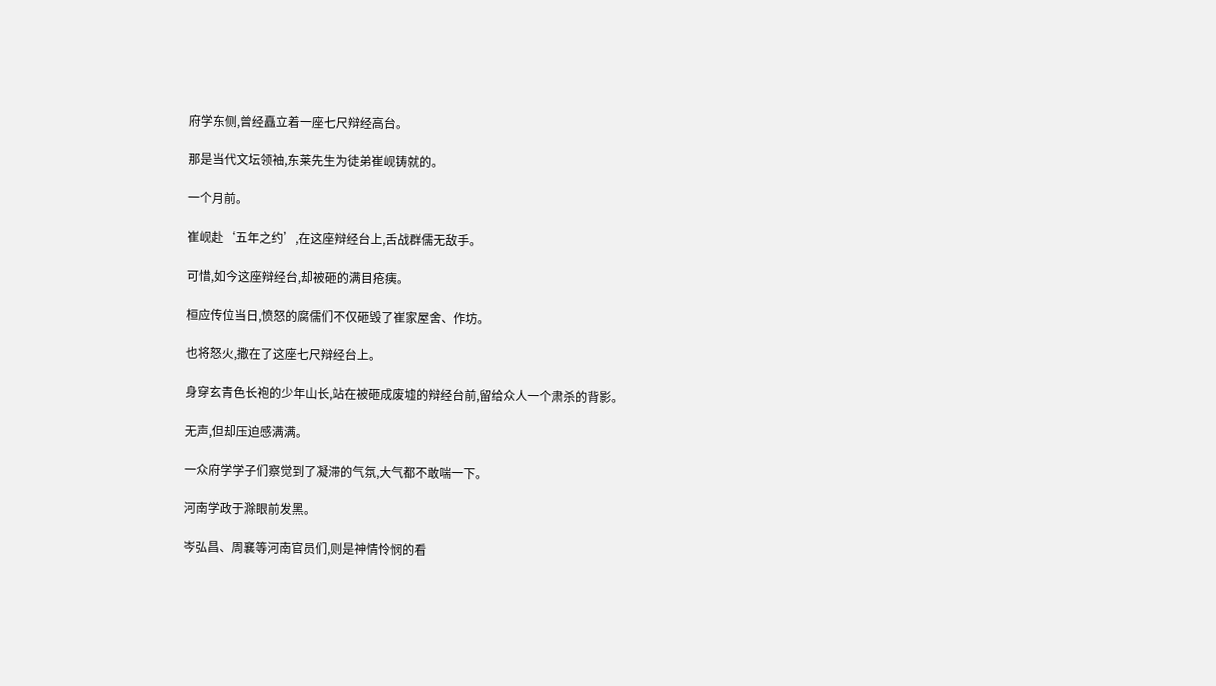府学东侧,曾经矗立着一座七尺辩经高台。

那是当代文坛领袖,东莱先生为徒弟崔岘铸就的。

一个月前。

崔岘赴‘五年之约’,在这座辩经台上,舌战群儒无敌手。

可惜,如今这座辩经台,却被砸的满目疮痍。

桓应传位当日,愤怒的腐儒们不仅砸毁了崔家屋舍、作坊。

也将怒火,撒在了这座七尺辩经台上。

身穿玄青色长袍的少年山长,站在被砸成废墟的辩经台前,留给众人一个肃杀的背影。

无声,但却压迫感满满。

一众府学学子们察觉到了凝滞的气氛,大气都不敢喘一下。

河南学政于滁眼前发黑。

岑弘昌、周襄等河南官员们,则是神情怜悯的看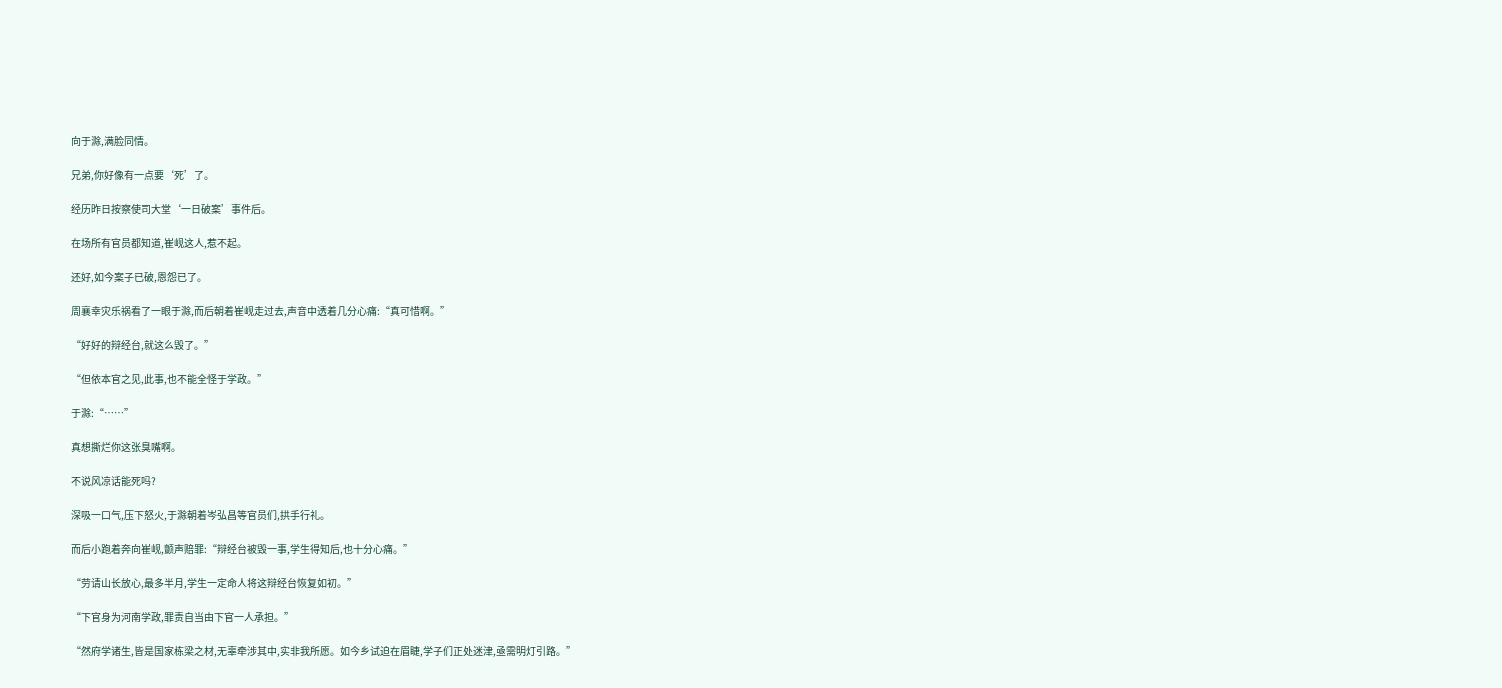向于滁,满脸同情。

兄弟,你好像有一点要‘死’了。

经历昨日按察使司大堂‘一日破案’事件后。

在场所有官员都知道,崔岘这人,惹不起。

还好,如今案子已破,恩怨已了。

周襄幸灾乐祸看了一眼于滁,而后朝着崔岘走过去,声音中透着几分心痛:“真可惜啊。”

“好好的辩经台,就这么毁了。”

“但依本官之见,此事,也不能全怪于学政。”

于滁:“……”

真想撕烂你这张臭嘴啊。

不说风凉话能死吗?

深吸一口气,压下怒火,于滁朝着岑弘昌等官员们,拱手行礼。

而后小跑着奔向崔岘,颤声赔罪:“辩经台被毁一事,学生得知后,也十分心痛。”

“劳请山长放心,最多半月,学生一定命人将这辩经台恢复如初。”

“下官身为河南学政,罪责自当由下官一人承担。”

“然府学诸生,皆是国家栋梁之材,无辜牵涉其中,实非我所愿。如今乡试迫在眉睫,学子们正处迷津,亟需明灯引路。”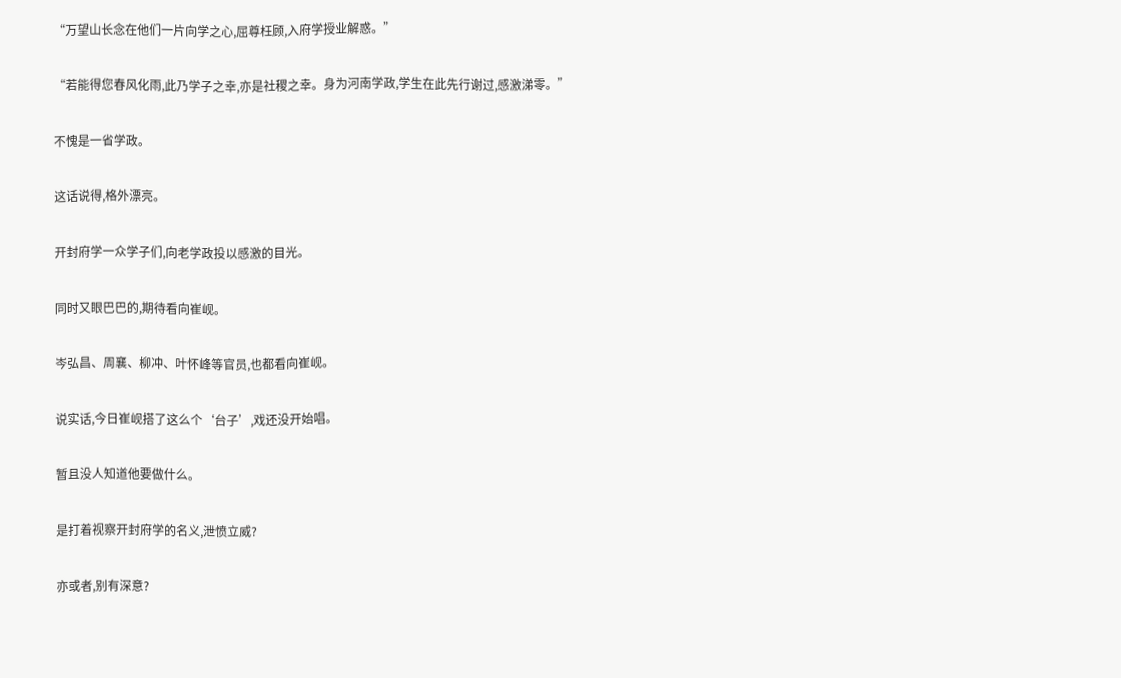“万望山长念在他们一片向学之心,屈尊枉顾,入府学授业解惑。”

“若能得您春风化雨,此乃学子之幸,亦是社稷之幸。身为河南学政,学生在此先行谢过,感激涕零。”

不愧是一省学政。

这话说得,格外漂亮。

开封府学一众学子们,向老学政投以感激的目光。

同时又眼巴巴的,期待看向崔岘。

岑弘昌、周襄、柳冲、叶怀峰等官员,也都看向崔岘。

说实话,今日崔岘搭了这么个‘台子’,戏还没开始唱。

暂且没人知道他要做什么。

是打着视察开封府学的名义,泄愤立威?

亦或者,别有深意?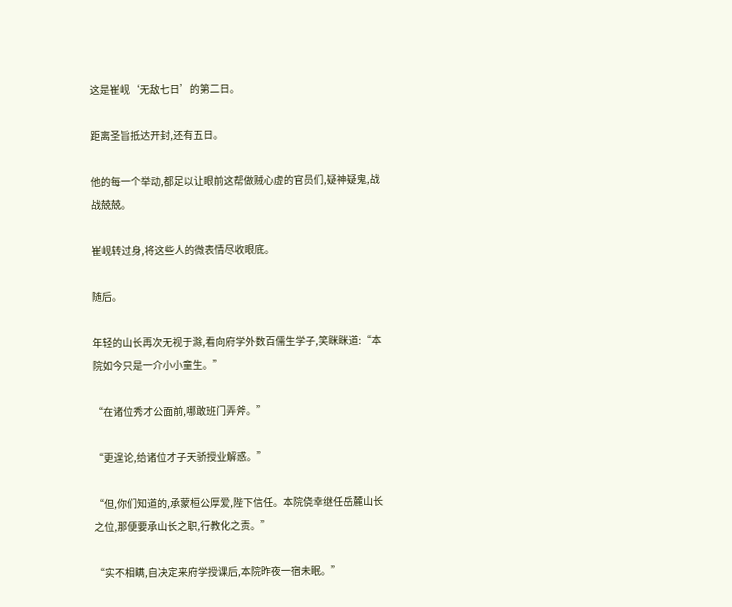这是崔岘‘无敌七日’的第二日。

距离圣旨抵达开封,还有五日。

他的每一个举动,都足以让眼前这帮做贼心虚的官员们,疑神疑鬼,战战兢兢。

崔岘转过身,将这些人的微表情尽收眼底。

随后。

年轻的山长再次无视于滁,看向府学外数百儒生学子,笑眯眯道:“本院如今只是一介小小童生。”

“在诸位秀才公面前,哪敢班门弄斧。”

“更遑论,给诸位才子天骄授业解惑。”

“但,你们知道的,承蒙桓公厚爱,陛下信任。本院侥幸继任岳麓山长之位,那便要承山长之职,行教化之责。”

“实不相瞒,自决定来府学授课后,本院昨夜一宿未眠。”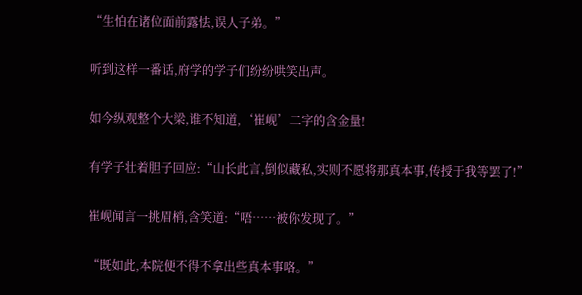“生怕在诸位面前露怯,误人子弟。”

听到这样一番话,府学的学子们纷纷哄笑出声。

如今纵观整个大梁,谁不知道,‘崔岘’二字的含金量!

有学子壮着胆子回应:“山长此言,倒似藏私,实则不愿将那真本事,传授于我等罢了!”

崔岘闻言一挑眉梢,含笑道:“唔……被你发现了。”

“既如此,本院便不得不拿出些真本事咯。”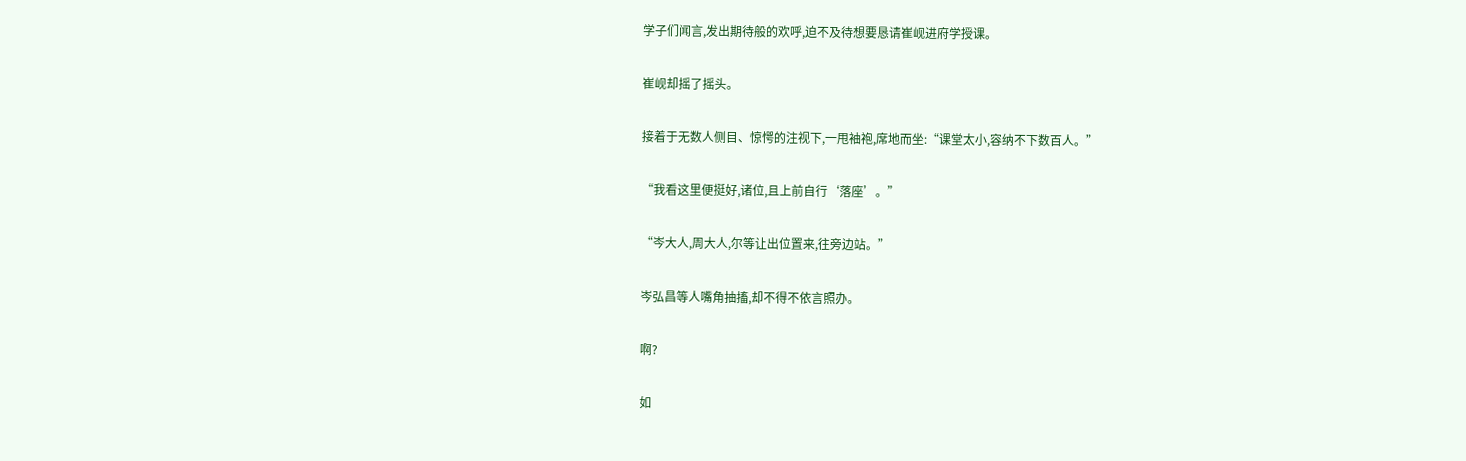学子们闻言,发出期待般的欢呼,迫不及待想要恳请崔岘进府学授课。

崔岘却摇了摇头。

接着于无数人侧目、惊愕的注视下,一甩袖袍,席地而坐:“课堂太小,容纳不下数百人。”

“我看这里便挺好,诸位,且上前自行‘落座’。”

“岑大人,周大人,尔等让出位置来,往旁边站。”

岑弘昌等人嘴角抽搐,却不得不依言照办。

啊?

如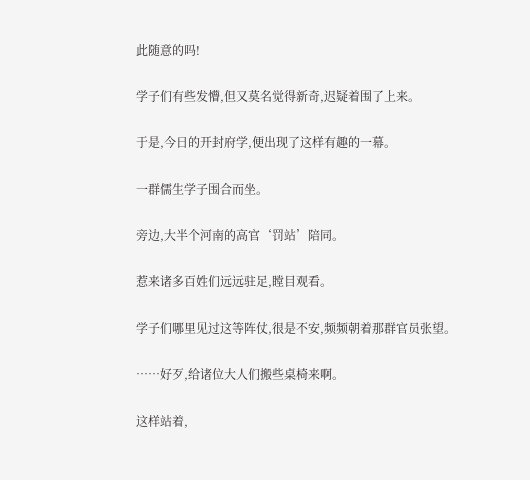此随意的吗!

学子们有些发懵,但又莫名觉得新奇,迟疑着围了上来。

于是,今日的开封府学,便出现了这样有趣的一幕。

一群儒生学子围合而坐。

旁边,大半个河南的高官‘罚站’陪同。

惹来诸多百姓们远远驻足,瞠目观看。

学子们哪里见过这等阵仗,很是不安,频频朝着那群官员张望。

……好歹,给诸位大人们搬些桌椅来啊。

这样站着,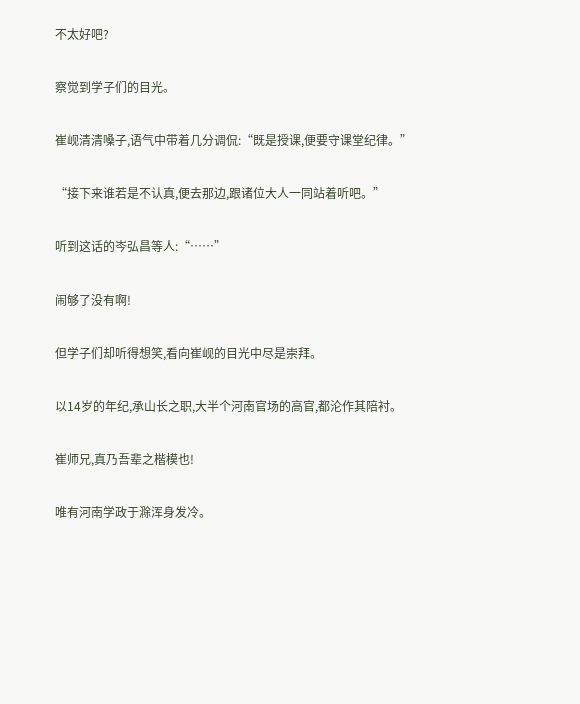不太好吧?

察觉到学子们的目光。

崔岘清清嗓子,语气中带着几分调侃:“既是授课,便要守课堂纪律。”

“接下来谁若是不认真,便去那边,跟诸位大人一同站着听吧。”

听到这话的岑弘昌等人:“……”

闹够了没有啊!

但学子们却听得想笑,看向崔岘的目光中尽是崇拜。

以14岁的年纪,承山长之职,大半个河南官场的高官,都沦作其陪衬。

崔师兄,真乃吾辈之楷模也!

唯有河南学政于滁浑身发冷。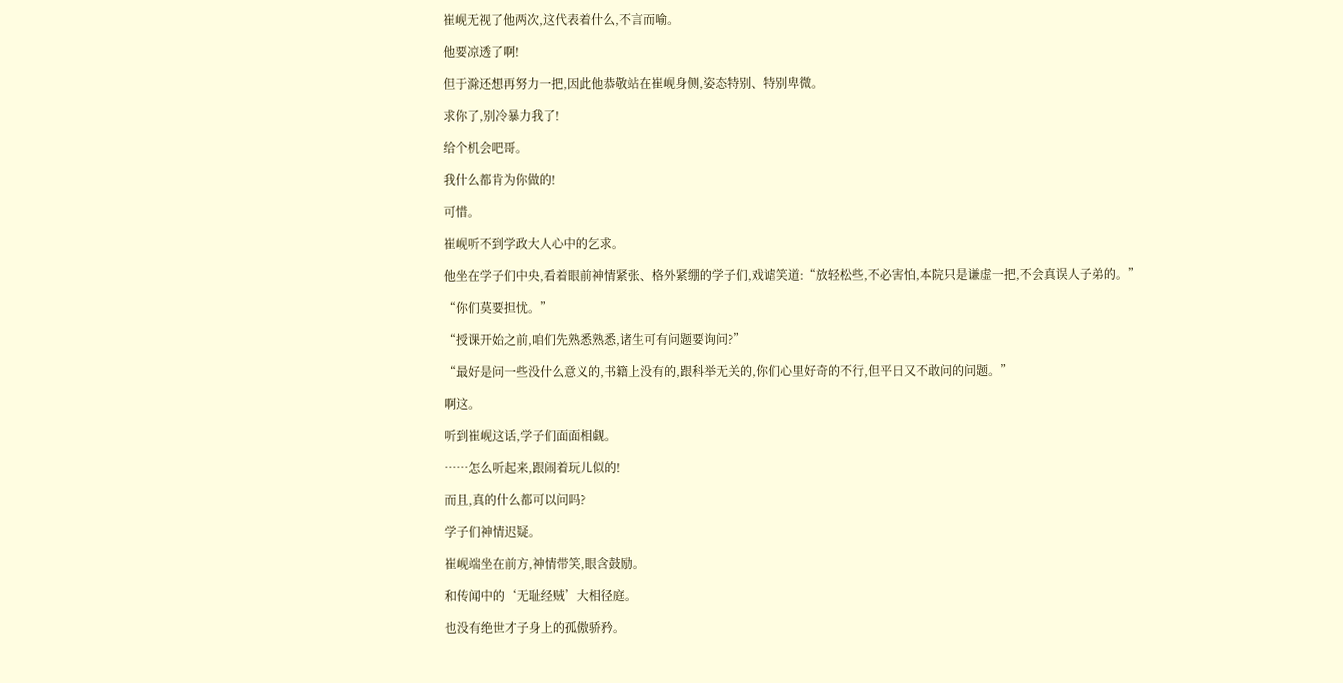崔岘无视了他两次,这代表着什么,不言而喻。

他要凉透了啊!

但于滁还想再努力一把,因此他恭敬站在崔岘身侧,姿态特别、特别卑微。

求你了,别冷暴力我了!

给个机会吧哥。

我什么都肯为你做的!

可惜。

崔岘听不到学政大人心中的乞求。

他坐在学子们中央,看着眼前神情紧张、格外紧绷的学子们,戏谑笑道:“放轻松些,不必害怕,本院只是谦虚一把,不会真误人子弟的。”

“你们莫要担忧。”

“授课开始之前,咱们先熟悉熟悉,诸生可有问题要询问?”

“最好是问一些没什么意义的,书籍上没有的,跟科举无关的,你们心里好奇的不行,但平日又不敢问的问题。”

啊这。

听到崔岘这话,学子们面面相觑。

……怎么听起来,跟闹着玩儿似的!

而且,真的什么都可以问吗?

学子们神情迟疑。

崔岘端坐在前方,神情带笑,眼含鼓励。

和传闻中的‘无耻经贼’大相径庭。

也没有绝世才子身上的孤傲骄矜。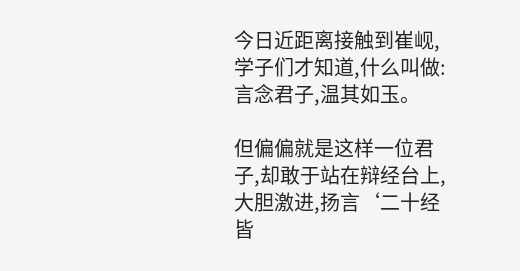今日近距离接触到崔岘,学子们才知道,什么叫做:言念君子,温其如玉。

但偏偏就是这样一位君子,却敢于站在辩经台上,大胆激进,扬言‘二十经皆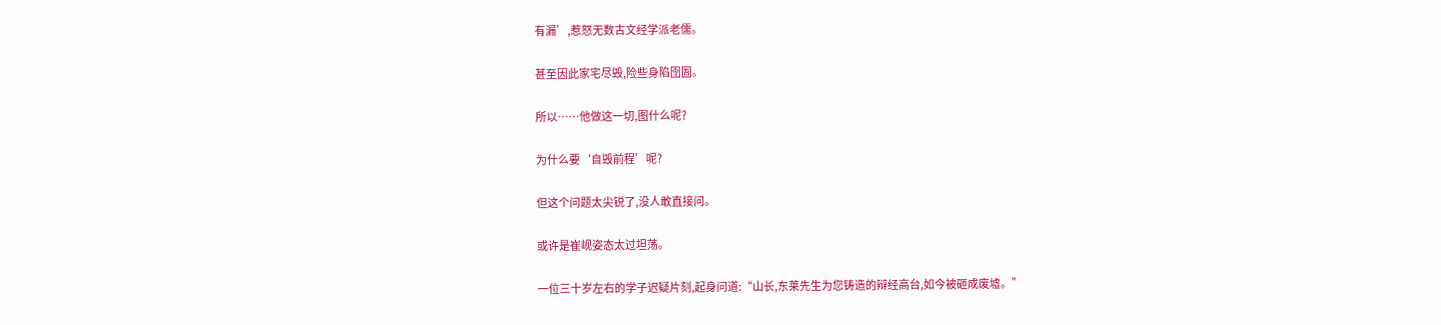有漏’,惹怒无数古文经学派老儒。

甚至因此家宅尽毁,险些身陷囹圄。

所以……他做这一切,图什么呢?

为什么要‘自毁前程’呢?

但这个问题太尖锐了,没人敢直接问。

或许是崔岘姿态太过坦荡。

一位三十岁左右的学子迟疑片刻,起身问道:“山长,东莱先生为您铸造的辩经高台,如今被砸成废墟。”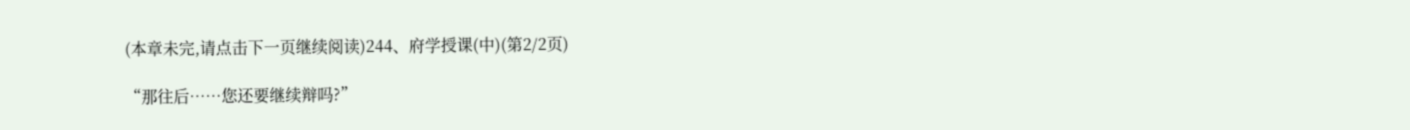(本章未完,请点击下一页继续阅读)244、府学授课(中)(第2/2页)

“那往后……您还要继续辩吗?”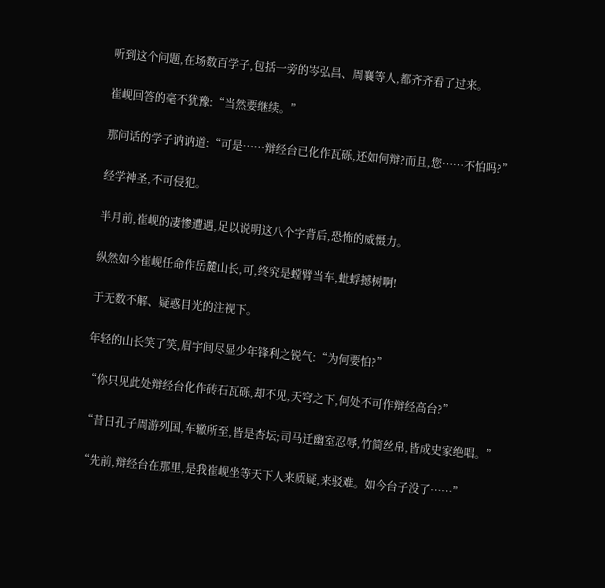听到这个问题,在场数百学子,包括一旁的岑弘昌、周襄等人,都齐齐看了过来。

崔岘回答的毫不犹豫:“当然要继续。”

那问话的学子讷讷道:“可是……辩经台已化作瓦砾,还如何辩?而且,您……不怕吗?”

经学神圣,不可侵犯。

半月前,崔岘的凄惨遭遇,足以说明这八个字背后,恐怖的威慑力。

纵然如今崔岘任命作岳麓山长,可,终究是螳臂当车,蚍蜉撼树啊!

于无数不解、疑惑目光的注视下。

年轻的山长笑了笑,眉宇间尽显少年锋利之锐气:“为何要怕?”

“你只见此处辩经台化作砖石瓦砾,却不见,天穹之下,何处不可作辩经高台?”

“昔日孔子周游列国,车辙所至,皆是杏坛;司马迁幽室忍辱,竹简丝帛,皆成史家绝唱。”

“先前,辩经台在那里,是我崔岘坐等天下人来质疑,来驳难。如今台子没了……”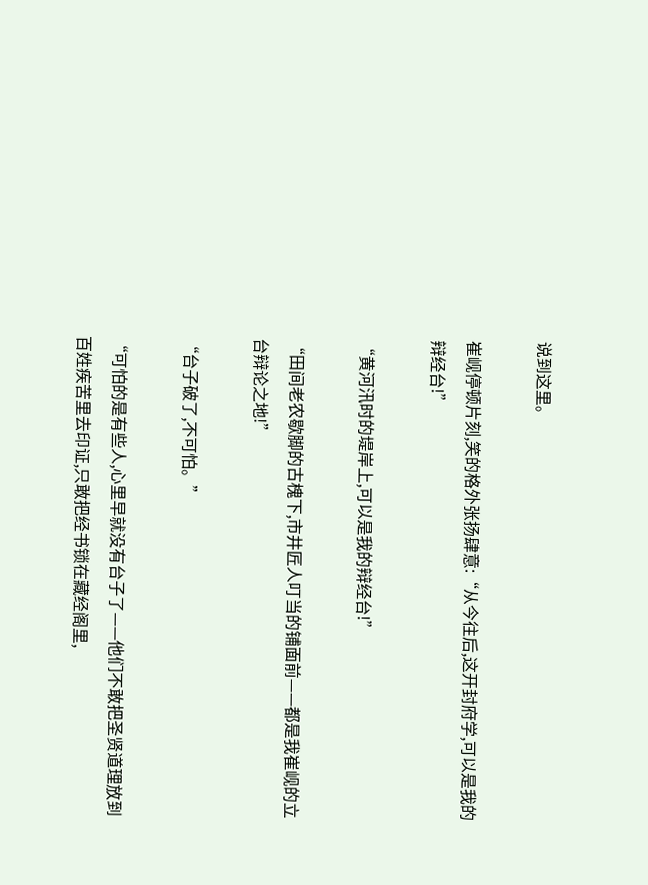说到这里。

崔岘停顿片刻,笑的格外张扬肆意:“从今往后,这开封府学,可以是我的辩经台!”

“黄河汛时的堤岸上,可以是我的辩经台!”

“田间老农歇脚的古槐下,市井匠人叮当的铺面前——都是我崔岘的立台辩论之地!”

“台子破了,不可怕。”

“可怕的是有些人,心里早就没有台子了——他们不敢把圣贤道理放到百姓疾苦里去印证,只敢把经书锁在藏经阁里,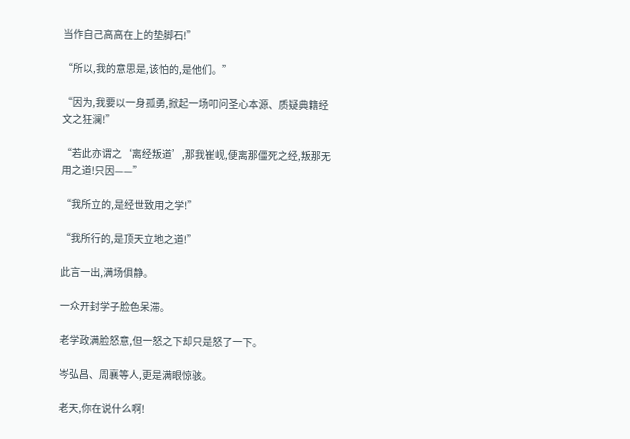当作自己高高在上的垫脚石!”

“所以,我的意思是,该怕的,是他们。”

“因为,我要以一身孤勇,掀起一场叩问圣心本源、质疑典籍经文之狂澜!”

“若此亦谓之‘离经叛道’,那我崔岘,便离那僵死之经,叛那无用之道!只因——”

“我所立的,是经世致用之学!”

“我所行的,是顶天立地之道!”

此言一出,满场俱静。

一众开封学子脸色呆滞。

老学政满脸怒意,但一怒之下却只是怒了一下。

岑弘昌、周襄等人,更是满眼惊骇。

老天,你在说什么啊!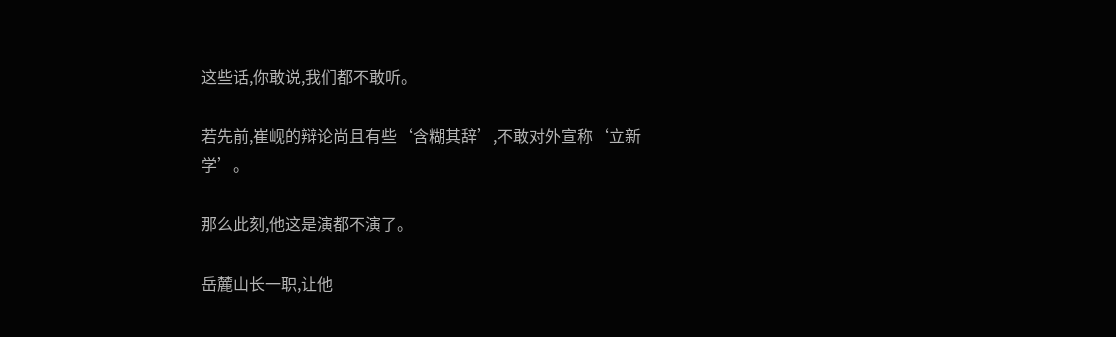这些话,你敢说,我们都不敢听。

若先前,崔岘的辩论尚且有些‘含糊其辞’,不敢对外宣称‘立新学’。

那么此刻,他这是演都不演了。

岳麓山长一职,让他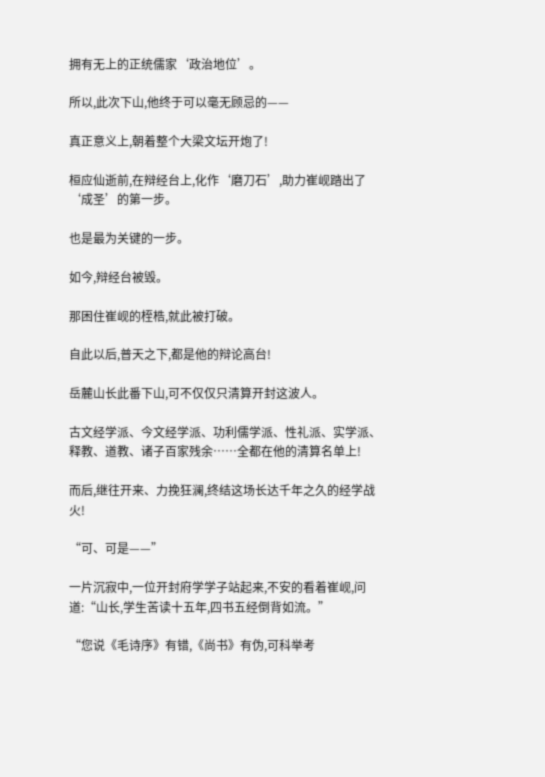拥有无上的正统儒家‘政治地位’。

所以,此次下山,他终于可以毫无顾忌的——

真正意义上,朝着整个大梁文坛开炮了!

桓应仙逝前,在辩经台上,化作‘磨刀石’,助力崔岘踏出了‘成圣’的第一步。

也是最为关键的一步。

如今,辩经台被毁。

那困住崔岘的桎梏,就此被打破。

自此以后,普天之下,都是他的辩论高台!

岳麓山长此番下山,可不仅仅只清算开封这波人。

古文经学派、今文经学派、功利儒学派、性礼派、实学派、释教、道教、诸子百家残余……全都在他的清算名单上!

而后,继往开来、力挽狂澜,终结这场长达千年之久的经学战火!

“可、可是——”

一片沉寂中,一位开封府学学子站起来,不安的看着崔岘,问道:“山长,学生苦读十五年,四书五经倒背如流。”

“您说《毛诗序》有错,《尚书》有伪,可科举考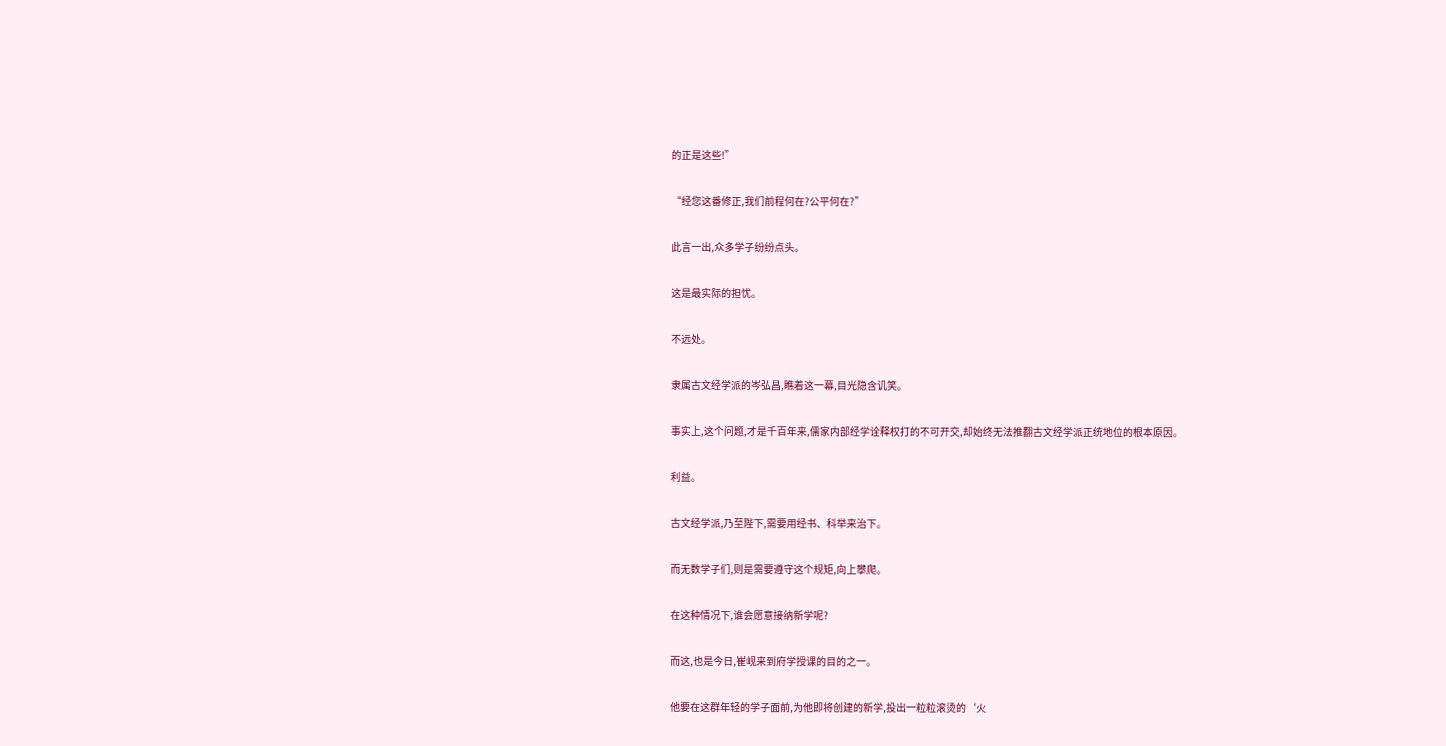的正是这些!”

“经您这番修正,我们前程何在?公平何在?”

此言一出,众多学子纷纷点头。

这是最实际的担忧。

不远处。

隶属古文经学派的岑弘昌,瞧着这一幕,目光隐含讥笑。

事实上,这个问题,才是千百年来,儒家内部经学诠释权打的不可开交,却始终无法推翻古文经学派正统地位的根本原因。

利益。

古文经学派,乃至陛下,需要用经书、科举来治下。

而无数学子们,则是需要遵守这个规矩,向上攀爬。

在这种情况下,谁会愿意接纳新学呢?

而这,也是今日,崔岘来到府学授课的目的之一。

他要在这群年轻的学子面前,为他即将创建的新学,投出一粒粒滚烫的‘火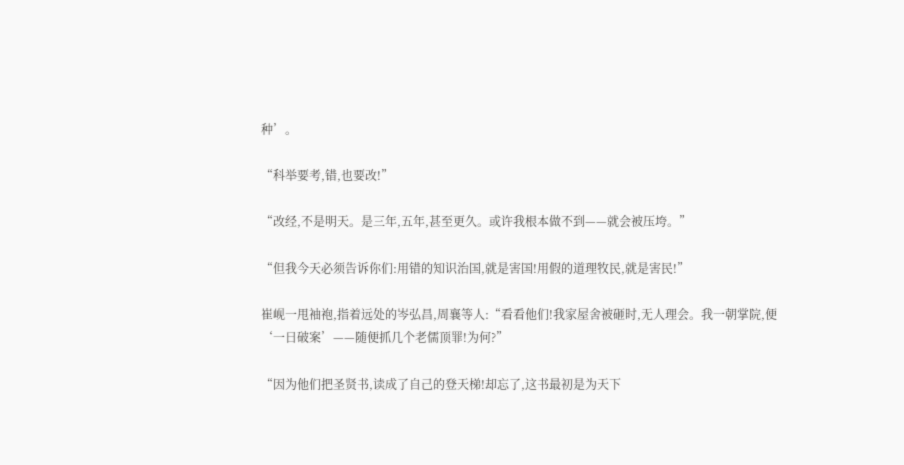种’。

“科举要考,错,也要改!”

“改经,不是明天。是三年,五年,甚至更久。或许我根本做不到——就会被压垮。”

“但我今天必须告诉你们:用错的知识治国,就是害国!用假的道理牧民,就是害民!”

崔岘一甩袖袍,指着远处的岑弘昌,周襄等人:“看看他们!我家屋舍被砸时,无人理会。我一朝掌院,便‘一日破案’——随便抓几个老儒顶罪!为何?”

“因为他们把圣贤书,读成了自己的登天梯!却忘了,这书最初是为天下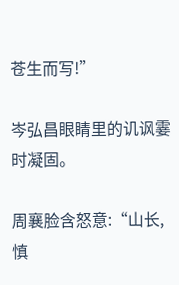苍生而写!”

岑弘昌眼睛里的讥讽霎时凝固。

周襄脸含怒意:“山长,慎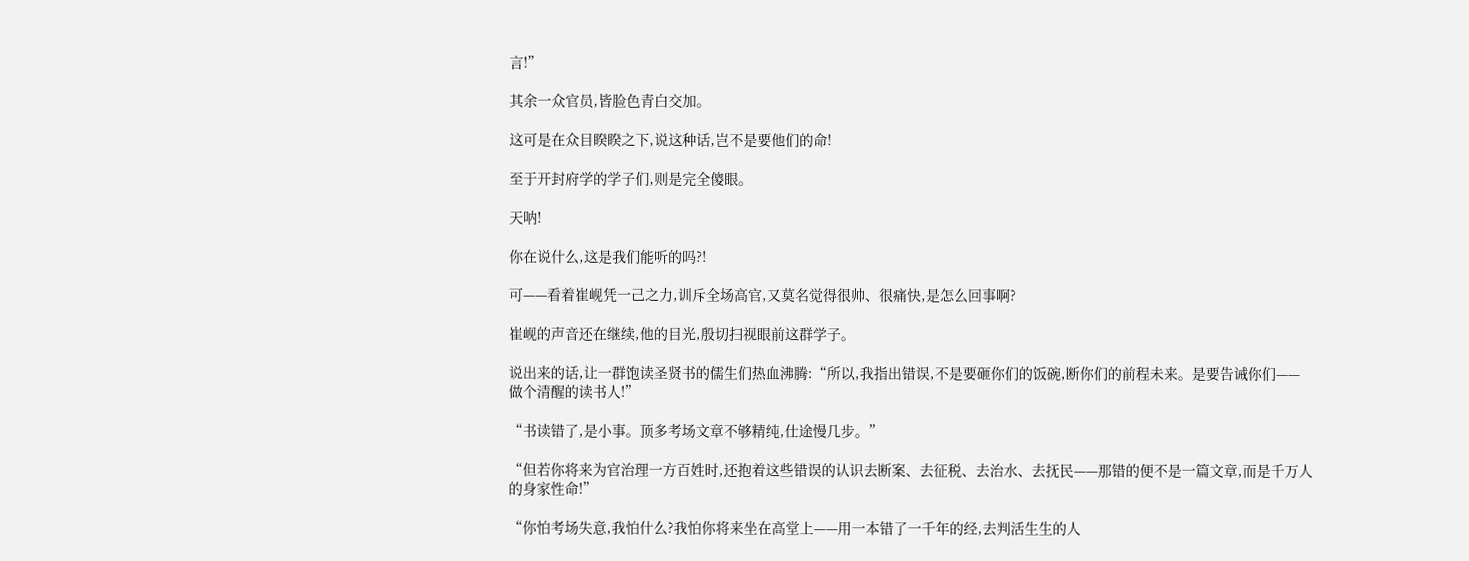言!”

其余一众官员,皆脸色青白交加。

这可是在众目睽睽之下,说这种话,岂不是要他们的命!

至于开封府学的学子们,则是完全傻眼。

天呐!

你在说什么,这是我们能听的吗?!

可——看着崔岘凭一己之力,训斥全场高官,又莫名觉得很帅、很痛快,是怎么回事啊?

崔岘的声音还在继续,他的目光,殷切扫视眼前这群学子。

说出来的话,让一群饱读圣贤书的儒生们热血沸腾:“所以,我指出错误,不是要砸你们的饭碗,断你们的前程未来。是要告诫你们——做个清醒的读书人!”

“书读错了,是小事。顶多考场文章不够精纯,仕途慢几步。”

“但若你将来为官治理一方百姓时,还抱着这些错误的认识去断案、去征税、去治水、去抚民——那错的便不是一篇文章,而是千万人的身家性命!”

“你怕考场失意,我怕什么?我怕你将来坐在高堂上——用一本错了一千年的经,去判活生生的人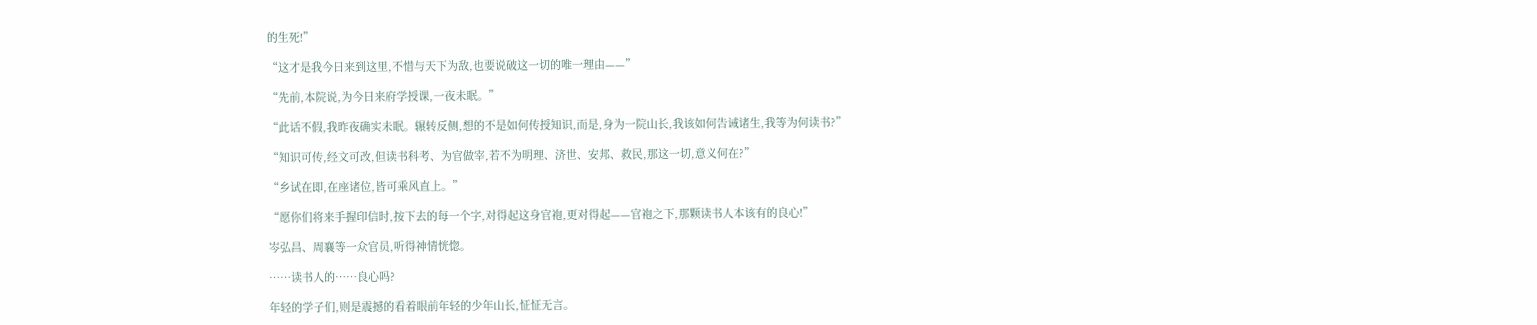的生死!”

“这才是我今日来到这里,不惜与天下为敌,也要说破这一切的唯一理由——”

“先前,本院说,为今日来府学授课,一夜未眠。”

“此话不假,我昨夜确实未眠。辗转反侧,想的不是如何传授知识,而是,身为一院山长,我该如何告诫诸生,我等为何读书?”

“知识可传,经文可改,但读书科考、为官做宰,若不为明理、济世、安邦、救民,那这一切,意义何在?”

“乡试在即,在座诸位,皆可乘风直上。”

“愿你们将来手握印信时,按下去的每一个字,对得起这身官袍,更对得起——官袍之下,那颗读书人本该有的良心!”

岑弘昌、周襄等一众官员,听得神情恍惚。

……读书人的……良心吗?

年轻的学子们,则是震撼的看着眼前年轻的少年山长,怔怔无言。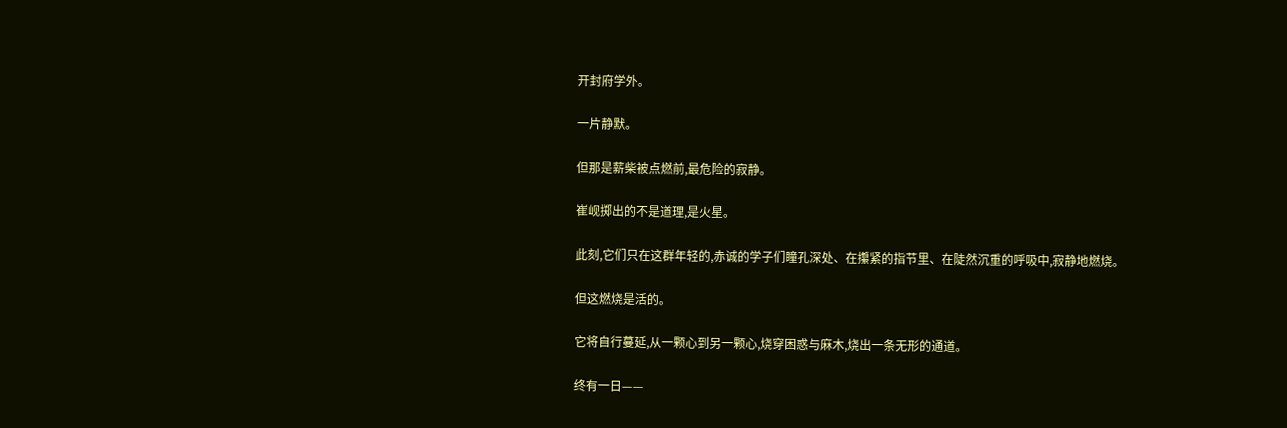开封府学外。

一片静默。

但那是薪柴被点燃前,最危险的寂静。

崔岘掷出的不是道理,是火星。

此刻,它们只在这群年轻的,赤诚的学子们瞳孔深处、在攥紧的指节里、在陡然沉重的呼吸中,寂静地燃烧。

但这燃烧是活的。

它将自行蔓延,从一颗心到另一颗心,烧穿困惑与麻木,烧出一条无形的通道。

终有一日——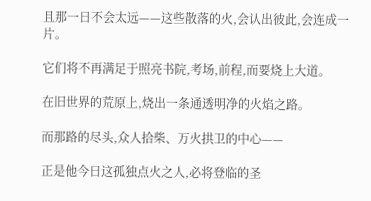且那一日不会太远——这些散落的火,会认出彼此,会连成一片。

它们将不再满足于照亮书院,考场,前程,而要烧上大道。

在旧世界的荒原上,烧出一条通透明净的火焰之路。

而那路的尽头,众人拾柴、万火拱卫的中心——

正是他今日这孤独点火之人,必将登临的圣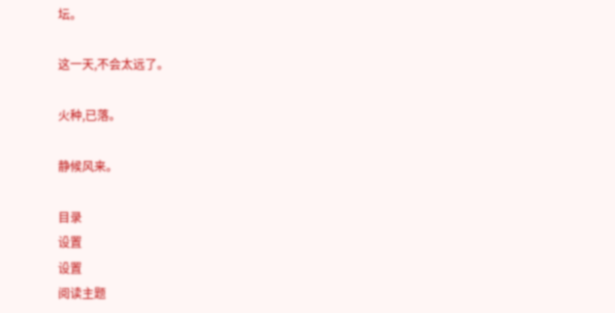坛。

这一天,不会太远了。

火种,已落。

静候风来。

目录
设置
设置
阅读主题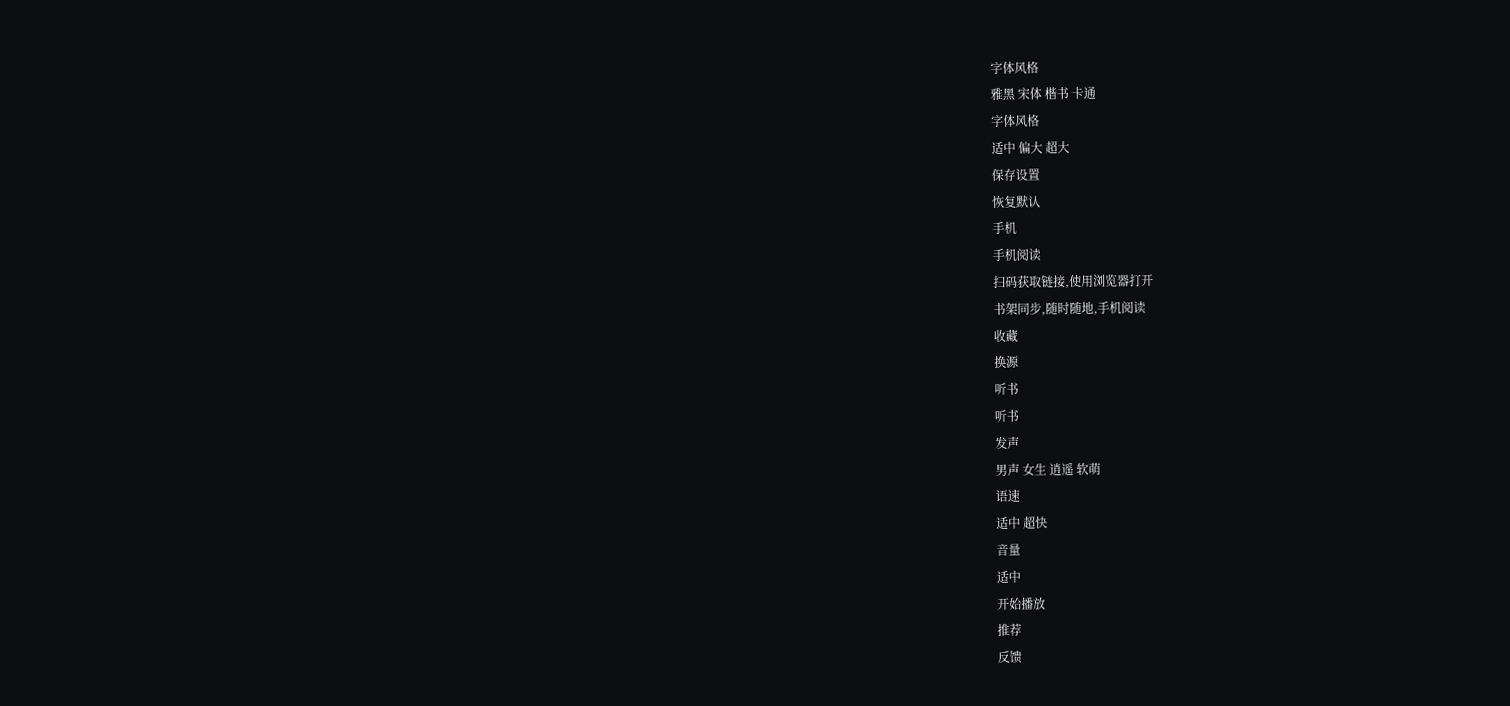字体风格
雅黑 宋体 楷书 卡通
字体风格
适中 偏大 超大
保存设置
恢复默认
手机
手机阅读
扫码获取链接,使用浏览器打开
书架同步,随时随地,手机阅读
收藏
换源
听书
听书
发声
男声 女生 逍遥 软萌
语速
适中 超快
音量
适中
开始播放
推荐
反馈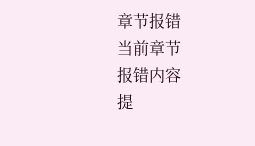章节报错
当前章节
报错内容
提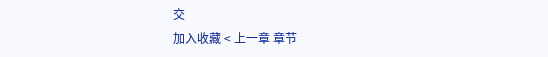交
加入收藏 < 上一章 章节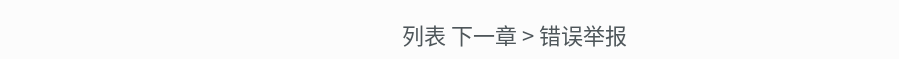列表 下一章 > 错误举报